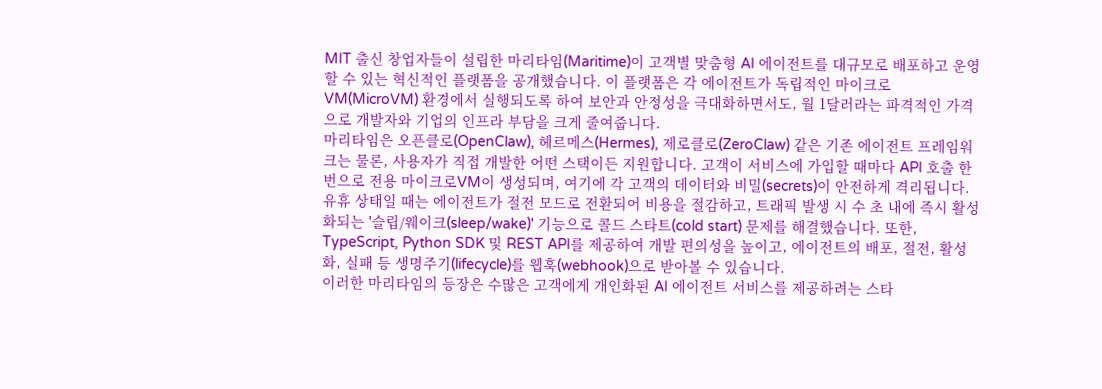MIT 출신 창업자들이 설립한 마리타임(Maritime)이 고객별 맞춤형 AI 에이전트를 대규모로 배포하고 운영할 수 있는 혁신적인 플랫폼을 공개했습니다. 이 플랫폼은 각 에이전트가 독립적인 마이크로VM(MicroVM) 환경에서 실행되도록 하여 보안과 안정성을 극대화하면서도, 월 1달러라는 파격적인 가격으로 개발자와 기업의 인프라 부담을 크게 줄여줍니다.
마리타임은 오픈클로(OpenClaw), 헤르메스(Hermes), 제로클로(ZeroClaw) 같은 기존 에이전트 프레임워크는 물론, 사용자가 직접 개발한 어떤 스택이든 지원합니다. 고객이 서비스에 가입할 때마다 API 호출 한 번으로 전용 마이크로VM이 생성되며, 여기에 각 고객의 데이터와 비밀(secrets)이 안전하게 격리됩니다. 유휴 상태일 때는 에이전트가 절전 모드로 전환되어 비용을 절감하고, 트래픽 발생 시 수 초 내에 즉시 활성화되는 '슬립/웨이크(sleep/wake)' 기능으로 콜드 스타트(cold start) 문제를 해결했습니다. 또한, TypeScript, Python SDK 및 REST API를 제공하여 개발 편의성을 높이고, 에이전트의 배포, 절전, 활성화, 실패 등 생명주기(lifecycle)를 웹훅(webhook)으로 받아볼 수 있습니다.
이러한 마리타임의 등장은 수많은 고객에게 개인화된 AI 에이전트 서비스를 제공하려는 스타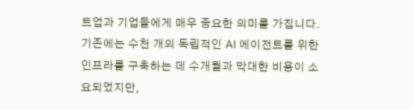트업과 기업들에게 매우 중요한 의미를 가집니다. 기존에는 수천 개의 독립적인 AI 에이전트를 위한 인프라를 구축하는 데 수개월과 막대한 비용이 소요되었지만,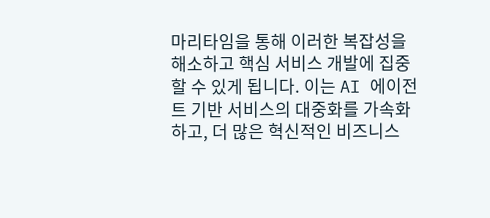마리타임을 통해 이러한 복잡성을 해소하고 핵심 서비스 개발에 집중할 수 있게 됩니다. 이는 AI 에이전트 기반 서비스의 대중화를 가속화하고, 더 많은 혁신적인 비즈니스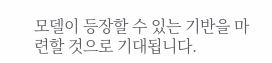모델이 등장할 수 있는 기반을 마련할 것으로 기대됩니다.